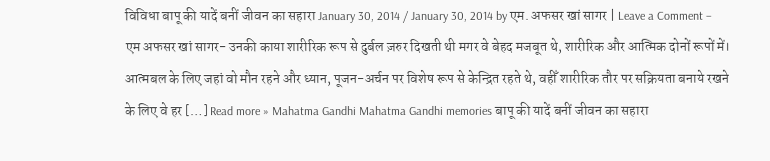विविधा बापू की यादें बनीं जीवन का सहारा January 30, 2014 / January 30, 2014 by एम. अफसर खां सागर | Leave a Comment – एम अफसर खां सागर- उनकी काया शारीरिक रूप से दुर्बल ज़रुर दिखती थी मगर वे बेहद मजबूत थे, शारीरिक और आत्मिक दोनों रूपों में। आत्मबल के लिए जहां वो मौन रहने और ध्यान, पूजन-अर्चन पर विशेष रूप से केन्द्रित रहते थे, वहीँ शारीरिक तौर पर सक्रियता बनाये रखने के लिए वे हर […] Read more » Mahatma Gandhi Mahatma Gandhi memories बापू की यादें बनीं जीवन का सहारा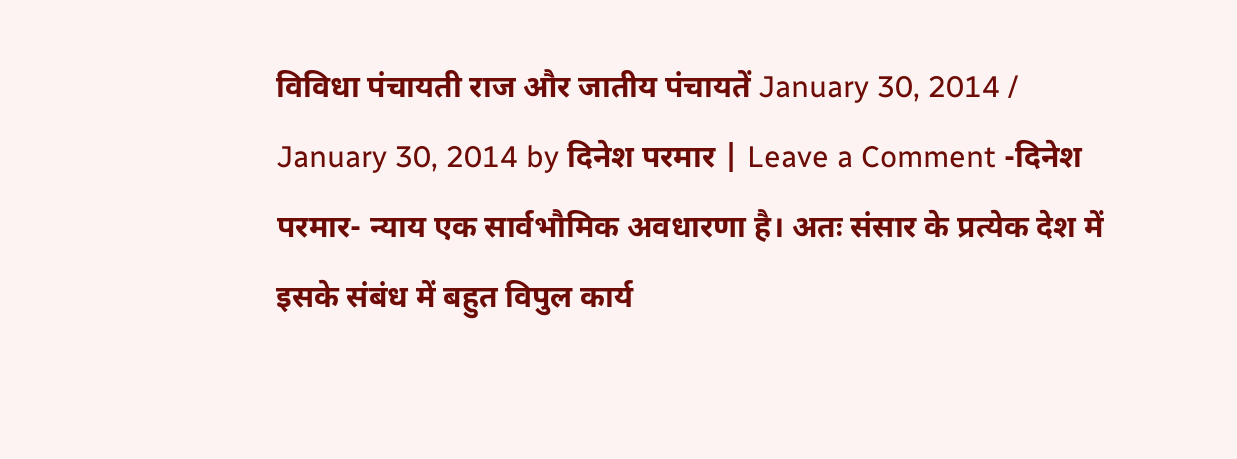विविधा पंचायती राज और जातीय पंचायतें January 30, 2014 / January 30, 2014 by दिनेश परमार | Leave a Comment -दिनेश परमार- न्याय एक सार्वभौमिक अवधारणा है। अतः संसार के प्रत्येक देश में इसके संबंध में बहुत विपुल कार्य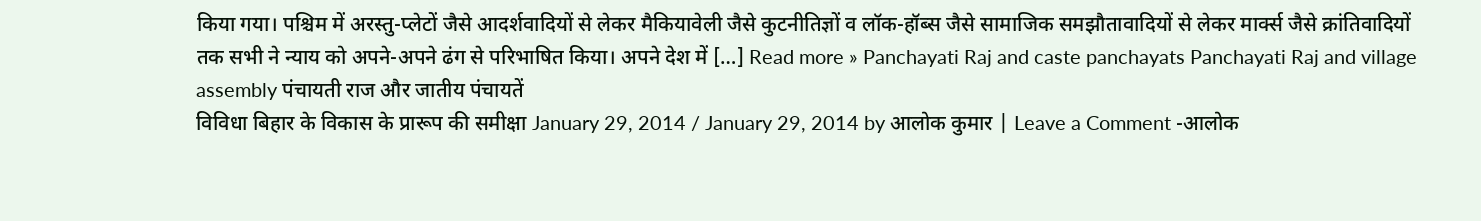किया गया। पश्चिम में अरस्तु-प्लेटों जैसे आदर्शवादियों से लेकर मैकियावेली जैसे कुटनीतिज्ञों व लॉक-हॉब्स जैसे सामाजिक समझौतावादियों से लेकर मार्क्स जैसे क्रांतिवादियों तक सभी ने न्याय को अपने-अपने ढंग से परिभाषित किया। अपने देश में […] Read more » Panchayati Raj and caste panchayats Panchayati Raj and village assembly पंचायती राज और जातीय पंचायतें
विविधा बिहार के विकास के प्रारूप की समीक्षा January 29, 2014 / January 29, 2014 by आलोक कुमार | Leave a Comment -आलोक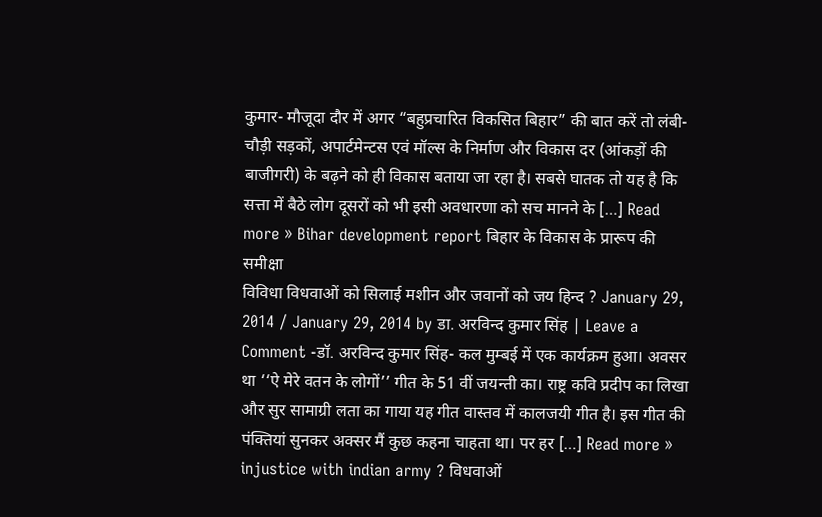कुमार- मौजूदा दौर में अगर “बहुप्रचारित विकसित बिहार” की बात करें तो लंबी-चौड़ी सड़कों, अपार्टमेन्टस एवं मॉल्स के निर्माण और विकास दर (आंकड़ों की बाजीगरी) के बढ़ने को ही विकास बताया जा रहा है। सबसे घातक तो यह है कि सत्ता में बैठे लोग दूसरों को भी इसी अवधारणा को सच मानने के […] Read more » Bihar development report बिहार के विकास के प्रारूप की समीक्षा
विविधा विधवाओं को सिलाई मशीन और जवानों को जय हिन्द ? January 29, 2014 / January 29, 2014 by डा. अरविन्द कुमार सिंह | Leave a Comment -डॉ. अरविन्द कुमार सिंह- कल मुम्बई में एक कार्यक्रम हुआ। अवसर था ‘‘ऐ मेरे वतन के लोगों’’ गीत के 51 वीं जयन्ती का। राष्ट्र कवि प्रदीप का लिखा और सुर सामाग्री लता का गाया यह गीत वास्तव में कालजयी गीत है। इस गीत की पंक्तियां सुनकर अक्सर मैं कुछ कहना चाहता था। पर हर […] Read more » injustice with indian army ? विधवाओं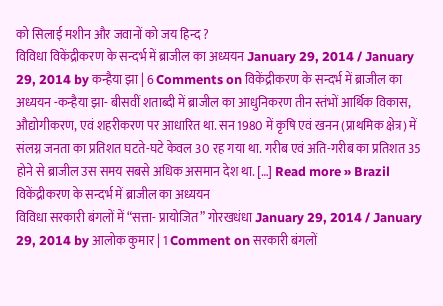को सिलाई मशीन और जवानों को जय हिन्द ?
विविधा विकेंद्रीकरण के सन्दर्भ में ब्राजील का अध्ययन January 29, 2014 / January 29, 2014 by कन्हैया झा | 6 Comments on विकेंद्रीकरण के सन्दर्भ में ब्राजील का अध्ययन -कन्हैया झा- बीसवीं शताब्दी में ब्राजील का आधुनिकरण तीन स्तंभों आर्थिक विकास, औद्योगीकरण, एवं शहरीकरण पर आधारित था. सन 1980 में कृषि एवं खनन (प्राथमिक क्षेत्र) में संलग्न जनता का प्रतिशत घटते-घटे केवल 30 रह गया था. गरीब एवं अति-गरीब का प्रतिशत 35 होने से ब्राजील उस समय सबसे अधिक असमान देश था. […] Read more » Brazil विकेंद्रीकरण के सन्दर्भ में ब्राजील का अध्ययन
विविधा सरकारी बंगलों में “सत्ता- प्रायोजित” गोरखधंधा January 29, 2014 / January 29, 2014 by आलोक कुमार | 1 Comment on सरकारी बंगलों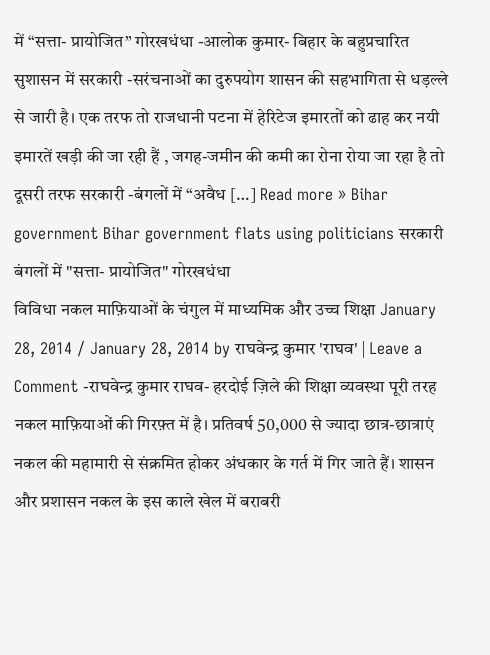में “सत्ता- प्रायोजित” गोरखधंधा -आलोक कुमार- बिहार के बहुप्रचारित सुशासन में सरकारी -सरंचनाओं का दुरुपयोग शासन की सहभागिता से धड़ल्ले से जारी है। एक तरफ तो राजधानी पटना में हेरिटेज इमारतों को ढाह कर नयी इमारतें खड़ी की जा रही हैं , जगह-जमीन की कमी का रोना रोया जा रहा है तो दूसरी तरफ सरकारी -बंगलों में “अवैध […] Read more » Bihar government Bihar government flats using politicians सरकारी बंगलों में "सत्ता- प्रायोजित" गोरखधंधा
विविधा नकल माफ़ियाओं के चंगुल में माध्यमिक और उच्च शिक्षा January 28, 2014 / January 28, 2014 by राघवेन्द्र कुमार 'राघव' | Leave a Comment -राघवेन्द्र कुमार राघव- हरदोई ज़िले की शिक्षा व्यवस्था पूरी तरह नकल माफ़ियाओं की गिरफ़्त में है। प्रतिवर्ष 50,000 से ज्यादा छात्र-छात्राएं नकल की महामारी से संक्रमित होकर अंधकार के गर्त में गिर जाते हैं। शासन और प्रशासन नकल के इस काले खेल में बराबरी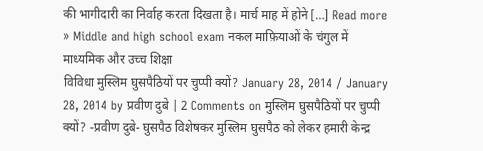की भागीदारी का निर्वाह करता दिखता है। मार्च माह में होने […] Read more » Middle and high school exam नकल माफ़ियाओं के चंगुल में माध्यमिक और उच्च शिक्षा
विविधा मुस्लिम घुसपैठियों पर चुप्पी क्यों? January 28, 2014 / January 28, 2014 by प्रवीण दुबे | 2 Comments on मुस्लिम घुसपैठियों पर चुप्पी क्यों? -प्रवीण दुबे- घुसपैठ विशेषकर मुस्लिम घुसपैठ को लेकर हमारी केन्द्र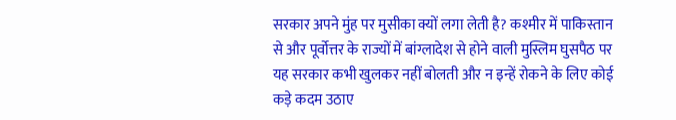सरकार अपने मुंह पर मुसीका क्यों लगा लेती है? कश्मीर में पाकिस्तान से और पूर्वोत्तर के राज्यों में बांग्लादेश से होने वाली मुस्लिम घुसपैठ पर यह सरकार कभी खुलकर नहीं बोलती और न इन्हें रोकने के लिए कोई कड़े कदम उठाए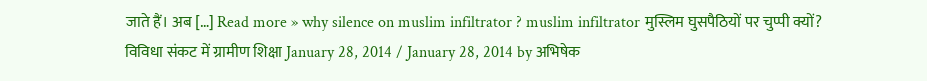जाते हैं। अब […] Read more » why silence on muslim infiltrator ? muslim infiltrator मुस्लिम घुसपैठियों पर चुप्पी क्यों?
विविधा संकट में ग्रामीण शिक्षा January 28, 2014 / January 28, 2014 by अभिषेक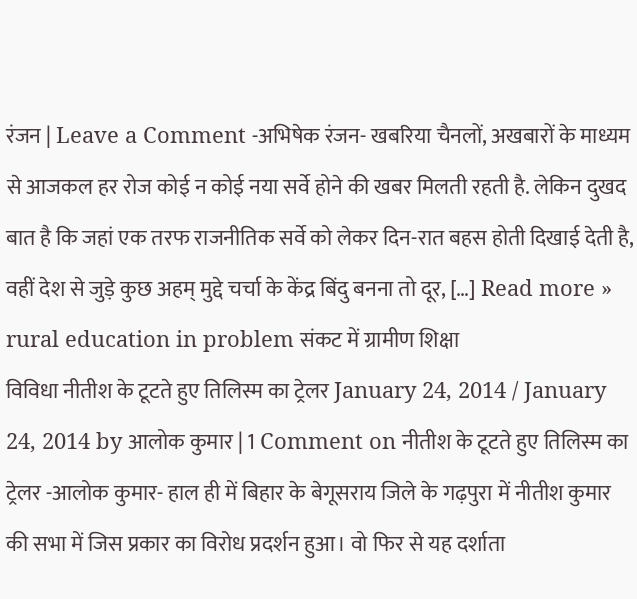रंजन | Leave a Comment -अभिषेक रंजन- खबरिया चैनलों, अखबारों के माध्यम से आजकल हर रोज कोई न कोई नया सर्वे होने की खबर मिलती रहती है. लेकिन दुखद बात है कि जहां एक तरफ राजनीतिक सर्वे को लेकर दिन-रात बहस होती दिखाई देती है, वहीं देश से जुड़े कुछ अहम् मुद्दे चर्चा के केंद्र बिंदु बनना तो दूर, […] Read more » rural education in problem संकट में ग्रामीण शिक्षा
विविधा नीतीश के टूटते हुए तिलिस्म का ट्रेलर January 24, 2014 / January 24, 2014 by आलोक कुमार | 1 Comment on नीतीश के टूटते हुए तिलिस्म का ट्रेलर -आलोक कुमार- हाल ही में बिहार के बेगूसराय जिले के गढ़पुरा में नीतीश कुमार की सभा में जिस प्रकार का विरोध प्रदर्शन हुआ। वो फिर से यह दर्शाता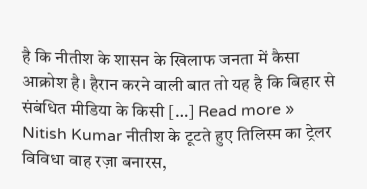है कि नीतीश के शासन के खिलाफ जनता में कैसा आक्रोश है। हैरान करने वाली बात तो यह है कि बिहार से संबंधित मीडिया के किसी […] Read more » Nitish Kumar नीतीश के टूटते हुए तिलिस्म का ट्रेलर
विविधा वाह रज़ा बनारस,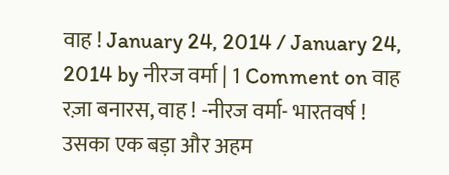वाह ! January 24, 2014 / January 24, 2014 by नीरज वर्मा | 1 Comment on वाह रज़ा बनारस, वाह ! -नीरज वर्मा- भारतवर्ष ! उसका एक बड़ा और अहम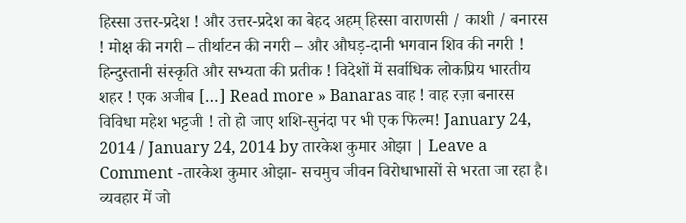हिस्सा उत्तर-प्रदेश ! और उत्तर-प्रदेश का बेहद अहम् हिस्सा वाराणसी / काशी / बनारस ! मोक्ष की नगरी – तीर्थाटन की नगरी – और औघड़-दानी भगवान शिव की नगरी ! हिन्दुस्तानी संस्कृति और सभ्यता की प्रतीक ! विदेशों में सर्वाधिक लोकप्रिय भारतीय शहर ! एक अजीब […] Read more » Banaras वाह ! वाह रज़ा बनारस
विविधा महेश भट्टजी ! तो हो जाए शशि-सुनंदा पर भी एक फिल्म! January 24, 2014 / January 24, 2014 by तारकेश कुमार ओझा | Leave a Comment -तारकेश कुमार ओझा- सचमुच जीवन विरोधाभासों से भरता जा रहा है। व्यवहार में जो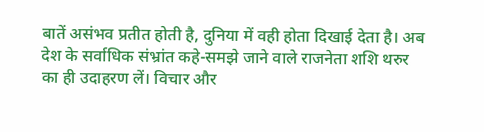बातें असंभव प्रतीत होती है, दुनिया में वही होता दिखाई देता है। अब देश के सर्वाधिक संभ्रांत कहे-समझे जाने वाले राजनेता शशि थरुर का ही उदाहरण लें। विचार और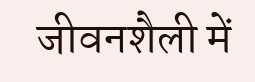जीवनशैली में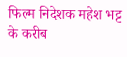फिल्म निदेशक महेश भट्ट के करीब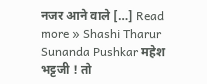नजर आने वाले […] Read more » Shashi Tharur Sunanda Pushkar महेश भट्टजी ! तो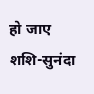हो जाए शशि-सुनंदा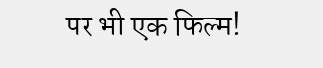पर भी एक फिल्म!